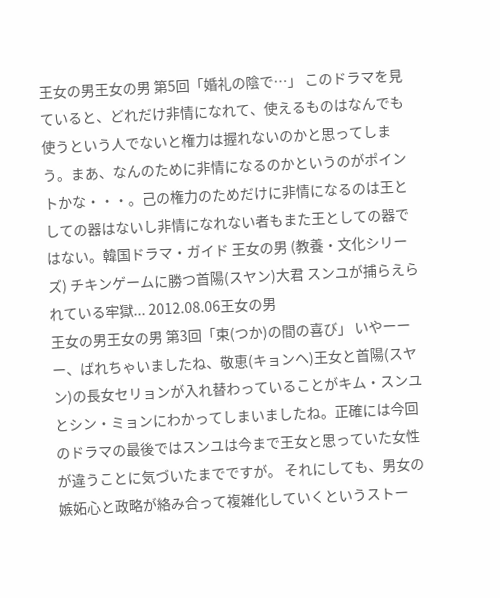王女の男王女の男 第5回「婚礼の陰で…」 このドラマを見ていると、どれだけ非情になれて、使えるものはなんでも使うという人でないと権力は握れないのかと思ってしまう。まあ、なんのために非情になるのかというのがポイントかな・・・。己の権力のためだけに非情になるのは王としての器はないし非情になれない者もまた王としての器ではない。韓国ドラマ・ガイド 王女の男 (教養・文化シリーズ) チキンゲームに勝つ首陽(スヤン)大君 スンユが捕らえられている牢獄... 2012.08.06王女の男
王女の男王女の男 第3回「束(つか)の間の喜び」 いやーーー、ばれちゃいましたね、敬恵(キョンヘ)王女と首陽(スヤン)の長女セリョンが入れ替わっていることがキム・スンユとシン・ミョンにわかってしまいましたね。正確には今回のドラマの最後ではスンユは今まで王女と思っていた女性が違うことに気づいたまでですが。 それにしても、男女の嫉妬心と政略が絡み合って複雑化していくというストー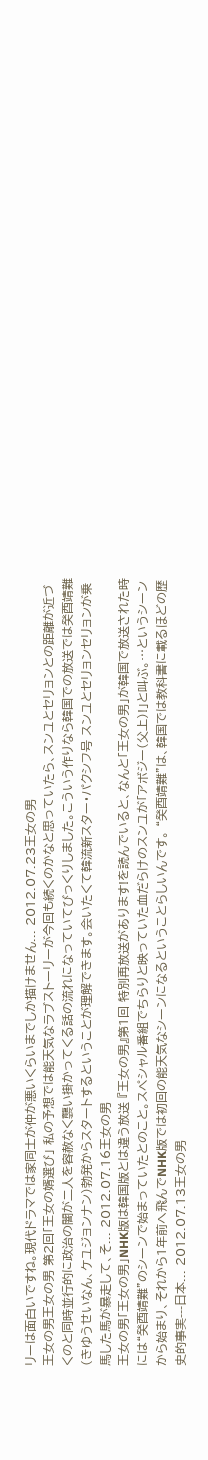リーは面白いですね。現代ドラマでは家同士が仲が悪いくらいまでしか描けません... 2012.07.23王女の男
王女の男王女の男 第2回「王女の婿選び」 私の予想では能天気なラブストーリーが今回も続くのかなと思っていたら、スンユとセリョンとの距離が近づくのと同時並行的に政治の闇が二人を容赦なく襲い掛かってくる話の流れになっていてびっくりしました。こういう作りなら韓国での放送では癸酉靖難(きゆうせいなん、ケユジョンナン)勃発からスタートするということが理解できます。会いたくて韓流新スター・パクシフ号 スンユとセリョンセリョンが乗馬した馬が暴走して、そ... 2012.07.16王女の男
王女の男「王女の男」NHK版は韓国版とは違う放送 『王女の男』第1回 特別再放送があります!を読んでいると、なんと「王女の男」が韓国で放送された時には“癸酉靖難”のシーンで始まっていたとのこと。スペシャル番組でちらりと映っていた血だらけのスンユが「アボジー(父上)!」と叫ぶ。…というシーンから始まり、それから1年前へ飛んでNHK版では初回の能天気なシーンになるということらしいんです。 “癸酉靖難”は、韓国では教科書に載るほどの歴史的事実---日本... 2012.07.13王女の男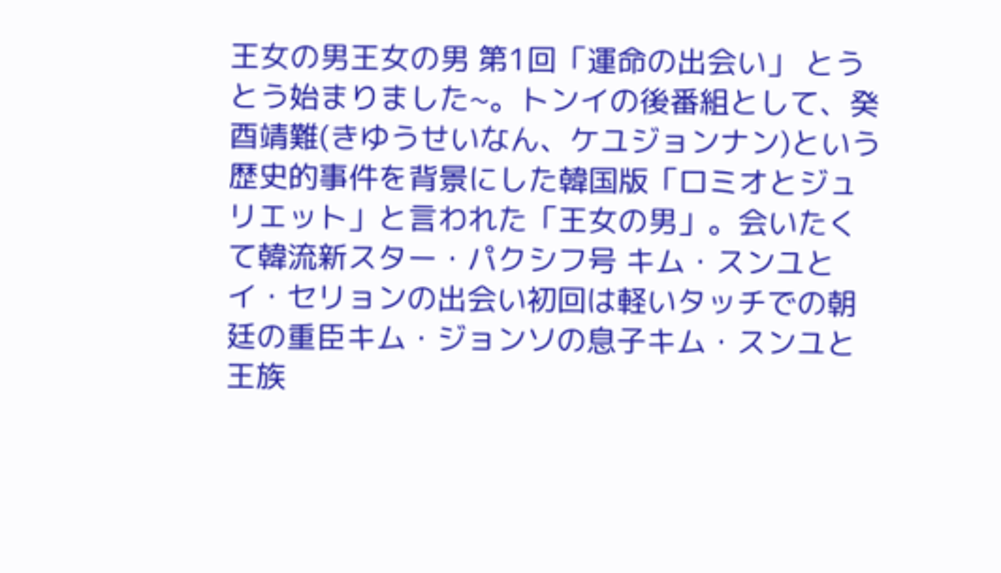王女の男王女の男 第1回「運命の出会い」 とうとう始まりました~。トンイの後番組として、癸酉靖難(きゆうせいなん、ケユジョンナン)という歴史的事件を背景にした韓国版「ロミオとジュリエット」と言われた「王女の男」。会いたくて韓流新スター・パクシフ号 キム・スンユとイ・セリョンの出会い初回は軽いタッチでの朝廷の重臣キム・ジョンソの息子キム・スンユと王族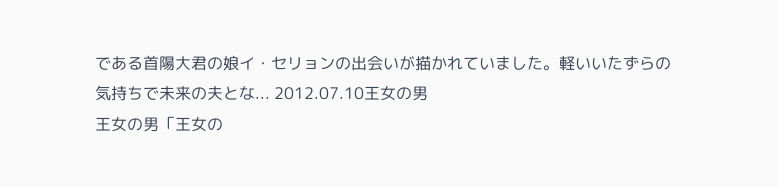である首陽大君の娘イ・セリョンの出会いが描かれていました。軽いいたずらの気持ちで未来の夫とな... 2012.07.10王女の男
王女の男「王女の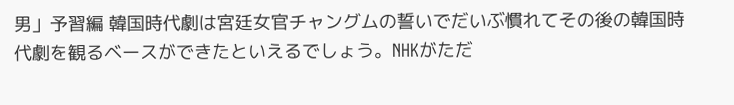男」予習編 韓国時代劇は宮廷女官チャングムの誓いでだいぶ慣れてその後の韓国時代劇を観るベースができたといえるでしょう。NHKがただ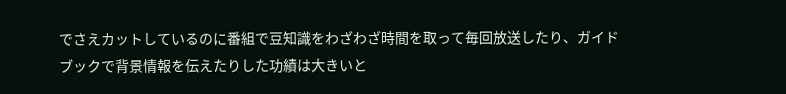でさえカットしているのに番組で豆知識をわざわざ時間を取って毎回放送したり、ガイドブックで背景情報を伝えたりした功績は大きいと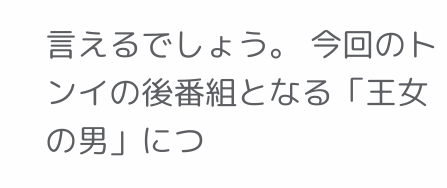言えるでしょう。 今回のトンイの後番組となる「王女の男」につ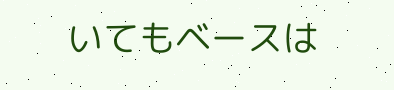いてもベースは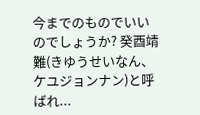今までのものでいいのでしょうか? 癸酉靖難(きゆうせいなん、ケユジョンナン)と呼ばれ...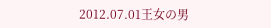2012.07.01王女の男